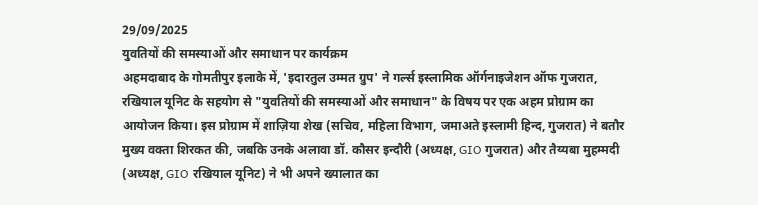29/09/2025
युवतियों की समस्याओं और समाधान पर कार्यक्रम
अहमदाबाद के गोमतीपुर इलाके में, 'इदारतुल उम्मत ग्रुप' ने गर्ल्स इस्लामिक ऑर्गनाइजेशन ऑफ गुजरात, रखियाल यूनिट के सहयोग से "युवतियों की समस्याओं और समाधान" के विषय पर एक अहम प्रोग्राम का आयोजन किया। इस प्रोग्राम में शाज़िया शेख (सचिव, महिला विभाग, जमाअते इस्लामी हिन्द, गुजरात) ने बतौर मुख्य वक्ता शिरकत की, जबकि उनके अलावा डॉ. कौसर इन्दौरी (अध्यक्ष, GIO गुजरात) और तैय्यबा मुहम्मदी (अध्यक्ष, GIO रखियाल यूनिट) ने भी अपने ख्यालात का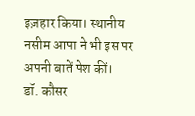इज़हार किया। स्थानीय नसीम आपा ने भी इस पर अपनी बातें पेश कीं।
डॉ. कौसर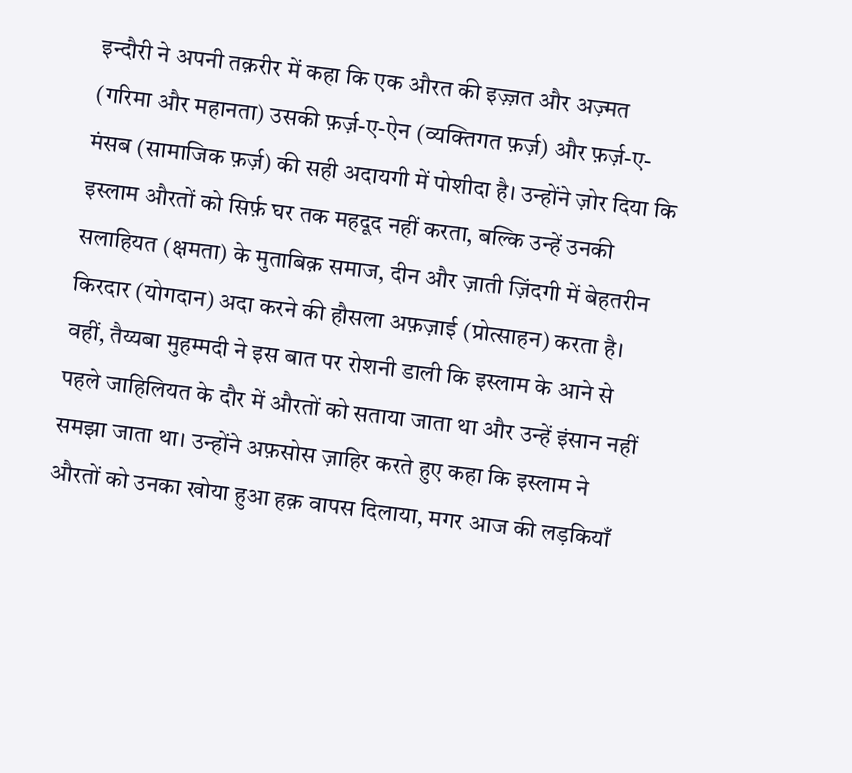इन्दौरी ने अपनी तक़रीर में कहा कि एक औरत की इज़्ज़त और अज़्मत (गरिमा और महानता) उसकी फ़र्ज़-ए-ऐन (व्यक्तिगत फ़र्ज़) और फ़र्ज़-ए-मंसब (सामाजिक फ़र्ज़) की सही अदायगी में पोशीदा है। उन्होंने ज़ोर दिया कि इस्लाम औरतों को सिर्फ़ घर तक महदूद नहीं करता, बल्कि उन्हें उनकी सलाहियत (क्षमता) के मुताबिक़ समाज, दीन और ज़ाती ज़िंदगी में बेहतरीन किरदार (योगदान) अदा करने की हौसला अफ़ज़ाई (प्रोत्साहन) करता है। वहीं, तैय्यबा मुहम्मदी ने इस बात पर रोशनी डाली कि इस्लाम के आने से पहले जाहिलियत के दौर में औरतों को सताया जाता था और उन्हें इंसान नहीं समझा जाता था। उन्होंने अफ़सोस ज़ाहिर करते हुए कहा कि इस्लाम ने औरतों को उनका खोया हुआ हक़ वापस दिलाया, मगर आज की लड़कियाँ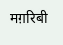मग़रिबी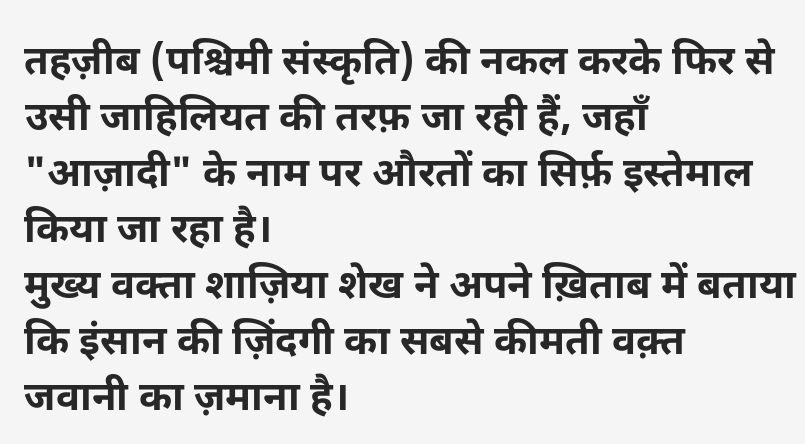तहज़ीब (पश्चिमी संस्कृति) की नकल करके फिर से उसी जाहिलियत की तरफ़ जा रही हैं, जहाँ "आज़ादी" के नाम पर औरतों का सिर्फ़ इस्तेमाल किया जा रहा है।
मुख्य वक्ता शाज़िया शेख ने अपने ख़िताब में बताया कि इंसान की ज़िंदगी का सबसे कीमती वक़्त जवानी का ज़माना है।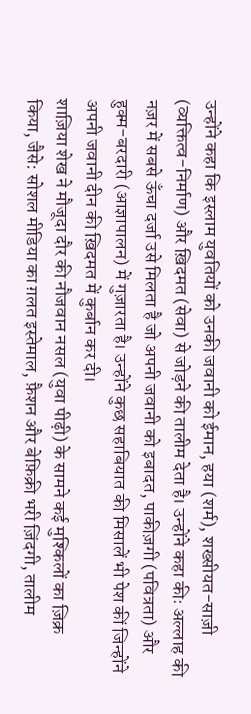उन्होंने कहा कि इस्लाम युवतियों को उनकी जवानी को ईमान, हया (शर्म), शख्सीयत-साज़ी (व्यक्तित्व-निर्माण) और ख़िदमत (सेवा) से जोड़ने की तालीम देता है। उन्होंने कहा कीः अल्लाह की नज़र में सबसे ऊँचा दर्जा उसे मिलता है जो अपनी जवानी को इबादत, पाकीज़गी (पवित्रता) और हुक्म-बरदारी (आज्ञापालन) में गुज़ारता है। उन्होंने कुछ सहाबियात की मिसालें भी पेश कीं जिन्होंने अपनी जवानी दीन की ख़िदमत में कुर्बान कर दी।
शाज़िया शेख ने मौजूदा दौर की नौजवान नसल (युवा पीढ़ी) के सामने कई मुश्किलों का ज़िक्र किया, जैसे: सोशल मीडिया का ग़लत इस्तेमाल, फ़ैशन और बेफ़िक्री भरी ज़िंदगी, तालीम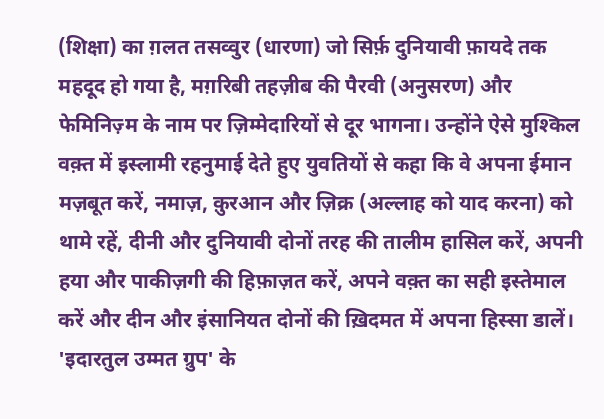(शिक्षा) का ग़लत तसव्वुर (धारणा) जो सिर्फ़ दुनियावी फ़ायदे तक महदूद हो गया है, मग़रिबी तहज़ीब की पैरवी (अनुसरण) और फेमिनिज़्म के नाम पर ज़िम्मेदारियों से दूर भागना। उन्होंने ऐसे मुश्किल वक़्त में इस्लामी रहनुमाई देते हुए युवतियों से कहा कि वे अपना ईमान मज़बूत करें, नमाज़, क़ुरआन और ज़िक्र (अल्लाह को याद करना) को थामे रहें, दीनी और दुनियावी दोनों तरह की तालीम हासिल करें, अपनी हया और पाकीज़गी की हिफ़ाज़त करें, अपने वक़्त का सही इस्तेमाल करें और दीन और इंसानियत दोनों की ख़िदमत में अपना हिस्सा डालें।
'इदारतुल उम्मत ग्रुप' के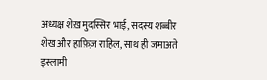अध्यक्ष शेख़ मुदस्सिर भाई, सदस्य शब्बीर शेख और हाफ़िज़ राहिल, साथ ही जमाअते इस्लामी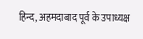हिन्द, अहमदाबाद पूर्व के उपाध्यक्ष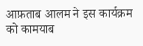आफ़ताब आलम ने इस कार्यक्रम को कामयाब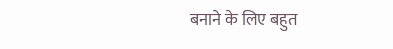बनाने के लिए बहुत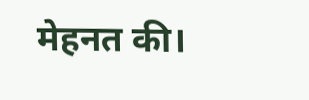मेहनत की।